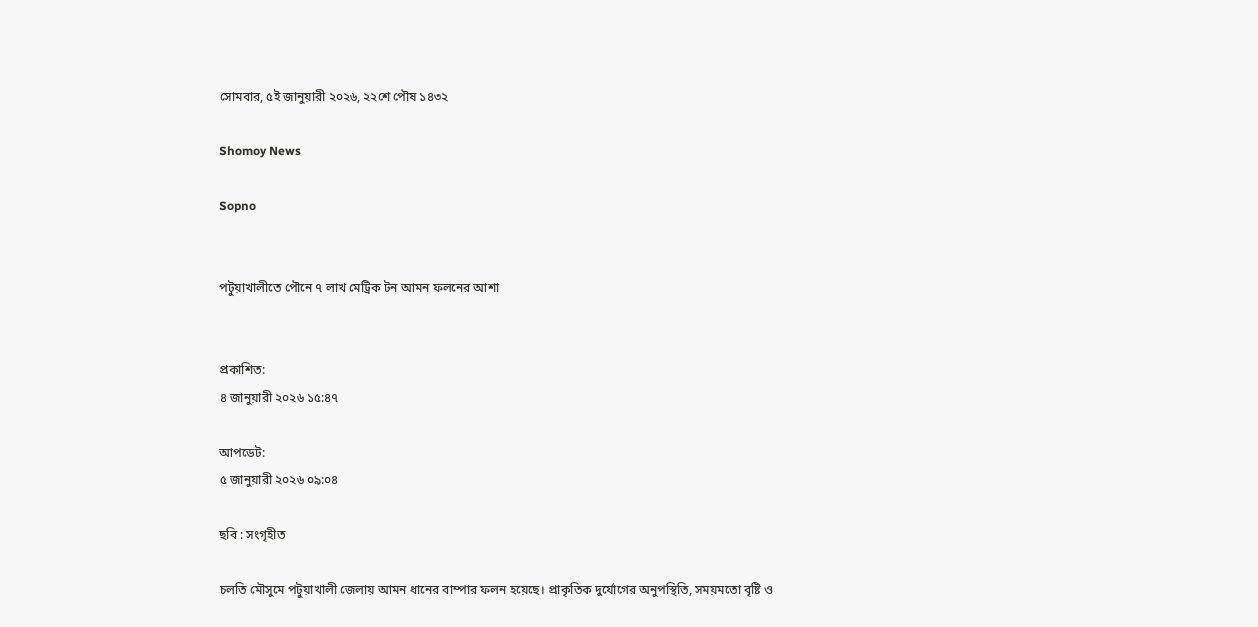সোমবার, ৫ই জানুয়ারী ২০২৬, ২২শে পৌষ ১৪৩২

Shomoy News

Sopno


পটুয়াখালীতে পৌনে ৭ লাখ মেট্রিক টন আমন ফলনের আশা


প্রকাশিত:
৪ জানুয়ারী ২০২৬ ১৫:৪৭

আপডেট:
৫ জানুয়ারী ২০২৬ ০৯:০৪

ছবি : সংগৃহীত

চলতি মৌসুমে পটুয়াখালী জেলায় আমন ধানের বাম্পার ফলন হয়েছে। প্রাকৃতিক দুর্যোগের অনুপস্থিতি, সময়মতো বৃষ্টি ও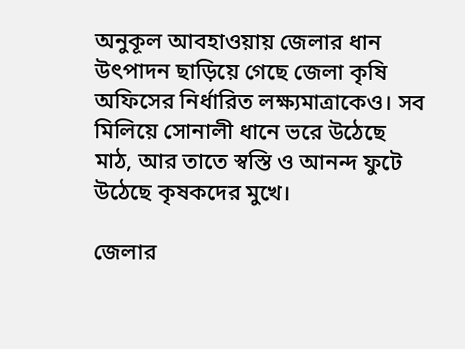অনুকূল আবহাওয়ায় জেলার ধান উৎপাদন ছাড়িয়ে গেছে জেলা কৃষি অফিসের নির্ধারিত লক্ষ্যমাত্রাকেও। সব মিলিয়ে সোনালী ধানে ভরে উঠেছে মাঠ, আর তাতে স্বস্তি ও আনন্দ ফুটে উঠেছে কৃষকদের মুখে।

জেলার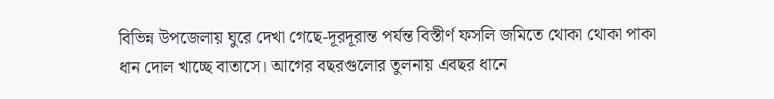বিভিন্ন উপজেলায় ঘুরে দেখা গেছে-দূরদূরান্ত পর্যন্ত বিস্তীর্ণ ফসলি জমিতে থোকা থোকা পাকা ধান দোল খাচ্ছে বাতাসে। আগের বছরগুলোর তুলনায় এবছর ধানে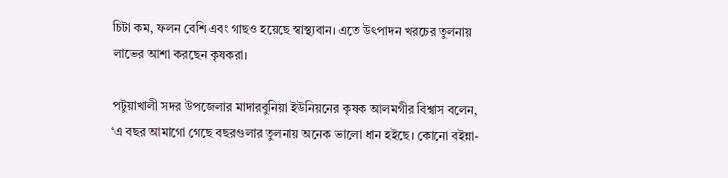চিটা কম, ফলন বেশি এবং গাছও হয়েছে স্বাস্থ্যবান। এতে উৎপাদন খরচের তুলনায় লাভের আশা করছেন কৃষকরা।

পটুয়াখালী সদর উপজেলার মাদারবুনিয়া ইউনিয়নের কৃষক আলমগীর বিশ্বাস বলেন, ‘এ বছর আমাগো গেছে বছরগুলার তুলনায় অনেক ভালো ধান হইছে। কোনো বইন্না-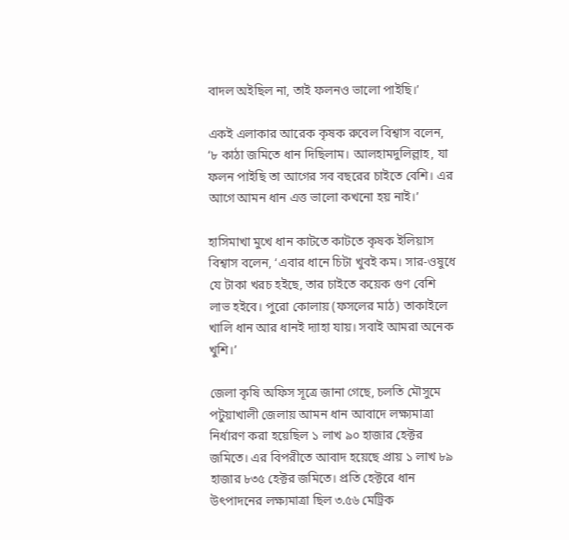বাদল অইছিল না, তাই ফলনও ভালো পাইছি।’

একই এলাকার আরেক কৃষক রুবেল বিশ্বাস বলেন, ‘৮ কাঠা জমিতে ধান দিছিলাম। আলহামদুলিল্লাহ, যা ফলন পাইছি তা আগের সব বছরের চাইতে বেশি। এর আগে আমন ধান এত্ত ভালো কখনো হয় নাই।’

হাসিমাখা মুখে ধান কাটতে কাটতে কৃষক ইলিয়াস বিশ্বাস বলেন, ‘এবার ধানে চিটা খুবই কম। সার-ওষুধে যে টাকা খরচ হইছে, তার চাইতে কয়েক গুণ বেশি লাভ হইবে। পুরো কোলায় (ফসলের মাঠ) তাকাইলে খালি ধান আর ধানই দ্যাহা যায়। সবাই আমরা অনেক খুশি।’

জেলা কৃষি অফিস সূত্রে জানা গেছে, চলতি মৌসুমে পটুয়াখালী জেলায় আমন ধান আবাদে লক্ষ্যমাত্রা নির্ধারণ করা হয়েছিল ১ লাখ ৯০ হাজার হেক্টর জমিতে। এর বিপরীতে আবাদ হয়েছে প্রায় ১ লাখ ৮৯ হাজার ৮৩৫ হেক্টর জমিতে। প্রতি হেক্টরে ধান উৎপাদনের লক্ষ্যমাত্রা ছিল ৩.৫৬ মেট্রিক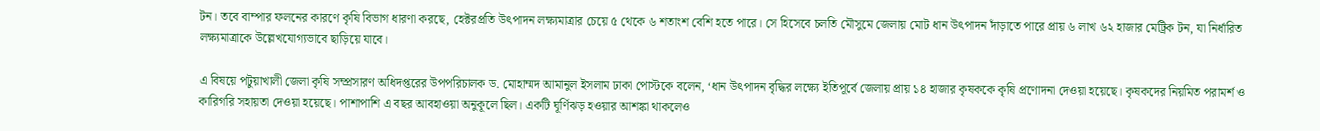টন। তবে বাম্পার ফলনের কারণে কৃষি বিভাগ ধারণা করছে, হেক্টরপ্রতি উৎপাদন লক্ষ্যমাত্রার চেয়ে ৫ থেকে ৬ শতাংশ বেশি হতে পারে। সে হিসেবে চলতি মৌসুমে জেলায় মোট ধান উৎপাদন দাঁড়াতে পারে প্রায় ৬ লাখ ৬২ হাজার মেট্রিক টন, যা নির্ধারিত লক্ষ্যমাত্রাকে উল্লেখযোগ্যভাবে ছাড়িয়ে যাবে।

এ বিষয়ে পটুয়াখালী জেলা কৃষি সম্প্রসারণ অধিদপ্তরের উপপরিচালক ড. মোহাম্মদ আমানুল ইসলাম ঢাকা পোস্টকে বলেন, ‘ধান উৎপাদন বৃদ্ধির লক্ষ্যে ইতিপূর্বে জেলায় প্রায় ১৪ হাজার কৃষককে কৃষি প্রণোদনা দেওয়া হয়েছে। কৃষকদের নিয়মিত পরামর্শ ও কারিগরি সহায়তা দেওয়া হয়েছে। পাশাপাশি এ বছর আবহাওয়া অনুকূলে ছিল। একটি ঘূর্ণিঝড় হওয়ার আশঙ্কা থাকলেও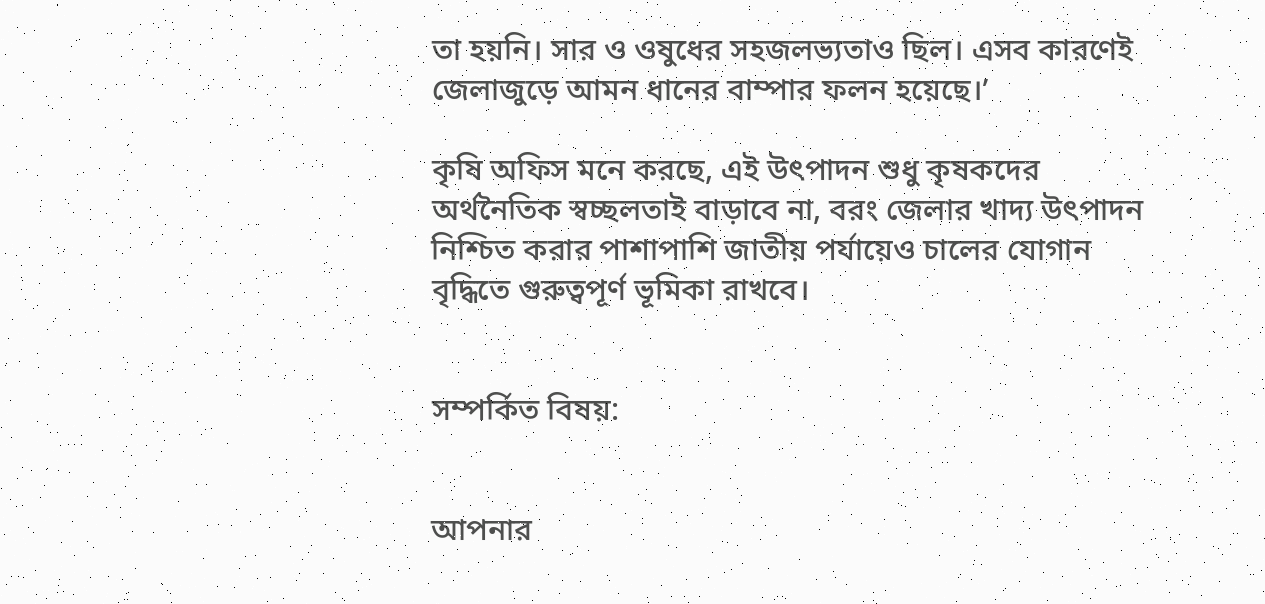তা হয়নি। সার ও ওষুধের সহজলভ্যতাও ছিল। এসব কারণেই জেলাজুড়ে আমন ধানের বাম্পার ফলন হয়েছে।’

কৃষি অফিস মনে করছে, এই উৎপাদন শুধু কৃষকদের অর্থনৈতিক স্বচ্ছলতাই বাড়াবে না, বরং জেলার খাদ্য উৎপাদন নিশ্চিত করার পাশাপাশি জাতীয় পর্যায়েও চালের যোগান বৃদ্ধিতে গুরুত্বপূর্ণ ভূমিকা রাখবে।


সম্পর্কিত বিষয়:


আপনার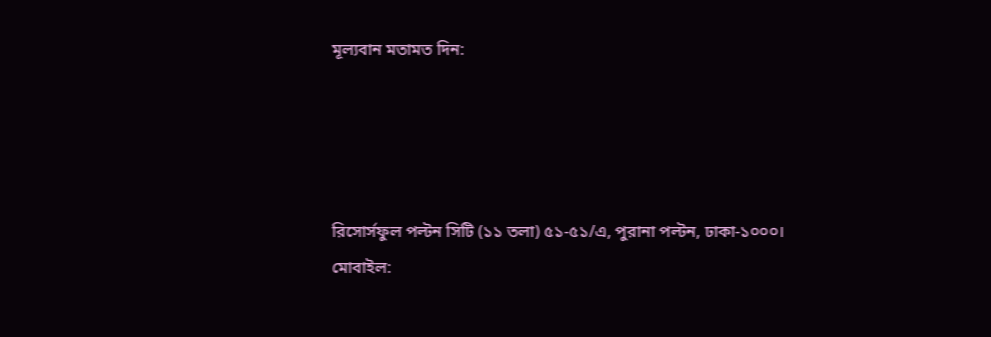মূল্যবান মতামত দিন:




রিসোর্সফুল পল্টন সিটি (১১ তলা) ৫১-৫১/এ, পুরানা পল্টন, ঢাকা-১০০০।
মোবাইল: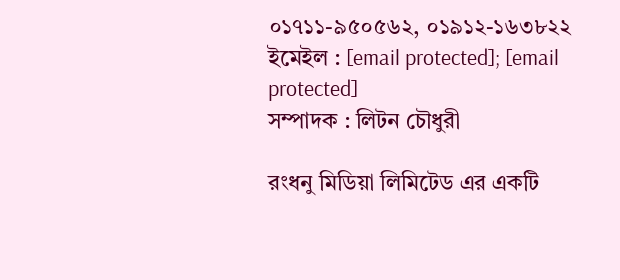০১৭১১-৯৫০৫৬২, ০১৯১২-১৬৩৮২২
ইমেইল : [email protected]; [email protected]
সম্পাদক : লিটন চৌধুরী

রংধনু মিডিয়া লিমিটেড এর একটি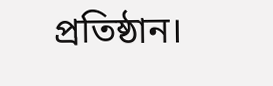প্রতিষ্ঠান।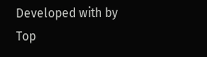Developed with by
Top